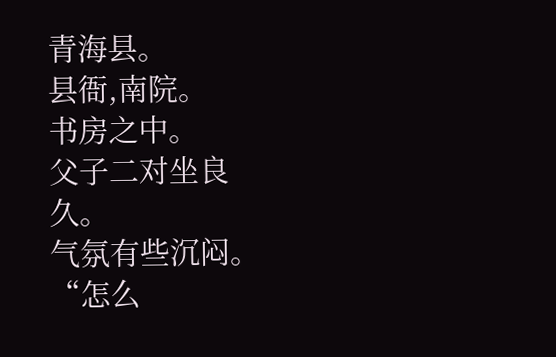青海县。
县衙,南院。
书房之中。
父子二对坐良久。
气氛有些沉闷。
“怎么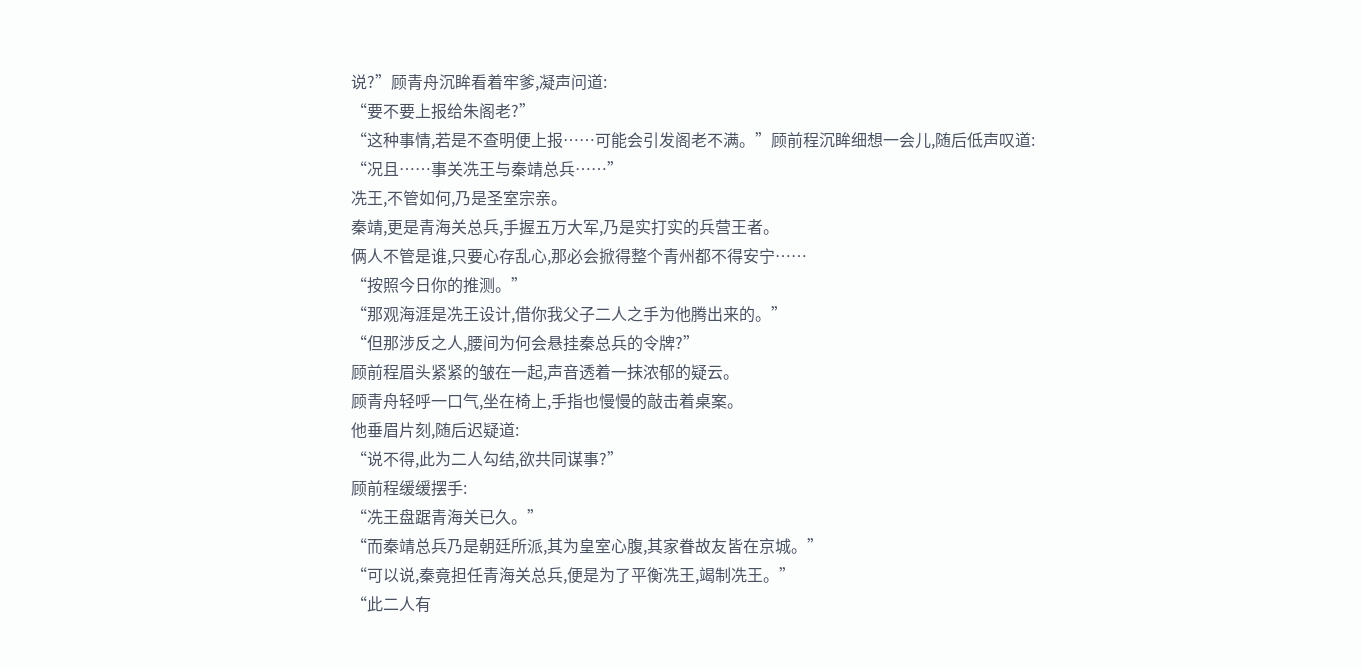说?”顾青舟沉眸看着牢爹,凝声问道:
“要不要上报给朱阁老?”
“这种事情,若是不查明便上报……可能会引发阁老不满。”顾前程沉眸细想一会儿,随后低声叹道:
“况且……事关冼王与秦靖总兵……”
冼王,不管如何,乃是圣室宗亲。
秦靖,更是青海关总兵,手握五万大军,乃是实打实的兵营王者。
俩人不管是谁,只要心存乱心,那必会掀得整个青州都不得安宁……
“按照今日你的推测。”
“那观海涯是冼王设计,借你我父子二人之手为他腾出来的。”
“但那涉反之人,腰间为何会悬挂秦总兵的令牌?”
顾前程眉头紧紧的皱在一起,声音透着一抹浓郁的疑云。
顾青舟轻呼一口气,坐在椅上,手指也慢慢的敲击着桌案。
他垂眉片刻,随后迟疑道:
“说不得,此为二人勾结,欲共同谋事?”
顾前程缓缓摆手:
“冼王盘踞青海关已久。”
“而秦靖总兵乃是朝廷所派,其为皇室心腹,其家眷故友皆在京城。”
“可以说,秦竟担任青海关总兵,便是为了平衡冼王,竭制冼王。”
“此二人有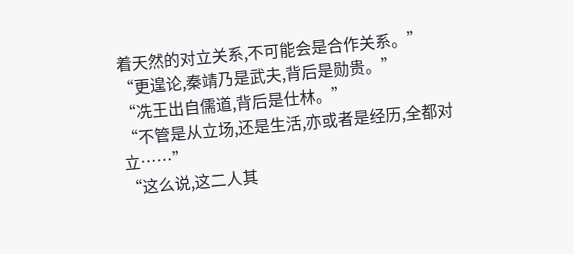着天然的对立关系,不可能会是合作关系。”
“更遑论,秦靖乃是武夫,背后是勋贵。”
“冼王出自儒道,背后是仕林。”
“不管是从立场,还是生活,亦或者是经历,全都对立……”
“这么说,这二人其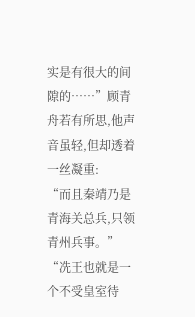实是有很大的间隙的……”顾青舟若有所思,他声音虽轻,但却透着一丝凝重:
“而且秦靖乃是青海关总兵,只领青州兵事。”
“冼王也就是一个不受皇室待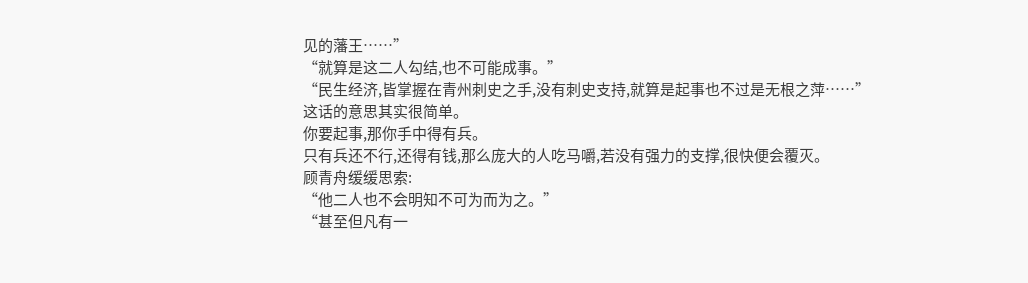见的藩王……”
“就算是这二人勾结,也不可能成事。”
“民生经济,皆掌握在青州刺史之手,没有刺史支持,就算是起事也不过是无根之萍……”
这话的意思其实很简单。
你要起事,那你手中得有兵。
只有兵还不行,还得有钱,那么庞大的人吃马嚼,若没有强力的支撑,很快便会覆灭。
顾青舟缓缓思索:
“他二人也不会明知不可为而为之。”
“甚至但凡有一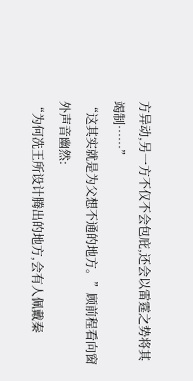方异动,另一方不仅不会包庇,还会以雷霆之势将其竭制……”
“这其实就是为父想不通的地方。”顾前程看向窗外声音幽然:
“为何冼王所设计腾出的地方,会有人佩戴秦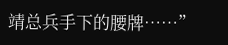靖总兵手下的腰牌……”